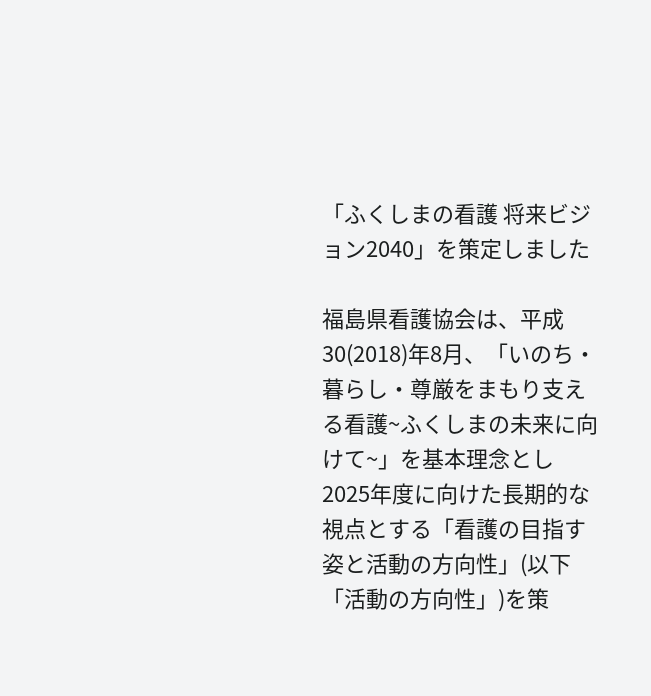「ふくしまの看護 将来ビジョン2040」を策定しました

福島県看護協会は、平成30(2018)年8月、「いのち・暮らし・尊厳をまもり支える看護~ふくしまの未来に向けて~」を基本理念とし2025年度に向けた長期的な視点とする「看護の目指す姿と活動の方向性」(以下「活動の方向性」)を策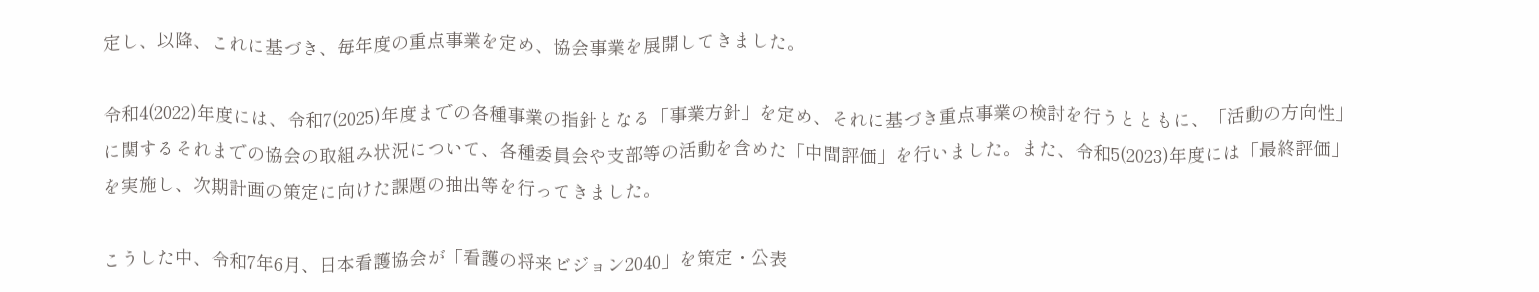定し、以降、これに基づき、毎年度の重点事業を定め、協会事業を展開してきました。

令和4(2022)年度には、令和7(2025)年度までの各種事業の指針となる「事業方針」を定め、それに基づき重点事業の検討を行うとともに、「活動の方向性」に関するそれまでの協会の取組み状況について、各種委員会や支部等の活動を含めた「中間評価」を行いました。また、令和5(2023)年度には「最終評価」を実施し、次期計画の策定に向けた課題の抽出等を行ってきました。

こうした中、令和7年6月、日本看護協会が「看護の将来ビジョン2040」を策定・公表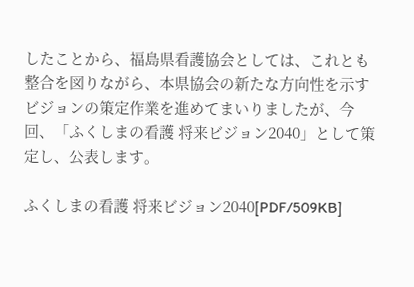したことから、福島県看護協会としては、これとも整合を図りながら、本県協会の新たな方向性を示すビジョンの策定作業を進めてまいりましたが、今回、「ふくしまの看護 将来ビジョン2040」として策定し、公表します。

ふくしまの看護 将来ビジョン2040[PDF/509KB]